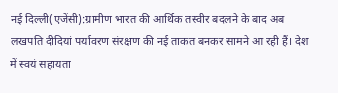नई दिल्ली(एजेंसी):ग्रामीण भारत की आर्थिक तस्वीर बदलने के बाद अब लखपति दीदियां पर्यावरण संरक्षण की नई ताकत बनकर सामने आ रही हैं। देश में स्वयं सहायता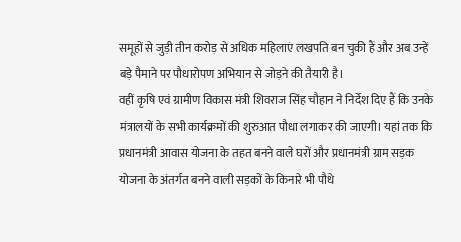समूहों से जुड़ी तीन करोड़ से अधिक महिलाएं लखपति बन चुकी हैं और अब उन्हें बड़े पैमाने पर पौधारोपण अभियान से जोड़ने की तैयारी है।
वहीं कृषि एवं ग्रामीण विकास मंत्री शिवराज सिंह चौहान ने निर्देश दिए हैं कि उनके मंत्रालयों के सभी कार्यक्रमों की शुरुआत पौधा लगाकर की जाएगी। यहां तक कि प्रधानमंत्री आवास योजना के तहत बनने वाले घरों और प्रधानमंत्री ग्राम सड़क योजना के अंतर्गत बनने वाली सड़कों के किनारे भी पौधे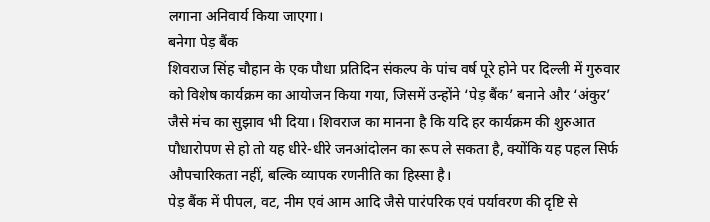लगाना अनिवार्य किया जाएगा।
बनेगा पेड़ बैंक
शिवराज सिंह चौहान के एक पौधा प्रतिदिन संकल्प के पांच वर्ष पूरे होने पर दिल्ली में गुरुवार को विशेष कार्यक्रम का आयोजन किया गया, जिसमें उन्होंने ‘पेड़ बैंक’ बनाने और ‘अंकुर’ जैसे मंच का सुझाव भी दिया। शिवराज का मानना है कि यदि हर कार्यक्रम की शुरुआत पौधारोपण से हो तो यह धीरे-धीरे जनआंदोलन का रूप ले सकता है, क्योंकि यह पहल सिर्फ औपचारिकता नहीं, बल्कि व्यापक रणनीति का हिस्सा है।
पेड़ बैंक में पीपल, वट, नीम एवं आम आदि जैसे पारंपरिक एवं पर्यावरण की दृष्टि से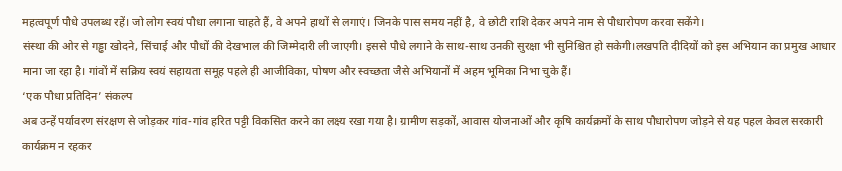महत्वपूर्ण पौधे उपलब्ध रहें। जो लोग स्वयं पौधा लगाना चाहते हैं, वे अपने हाथों से लगाएं। जिनके पास समय नहीं है, वे छोटी राशि देकर अपने नाम से पौधारोपण करवा सकेंगे।
संस्था की ओर से गड्ढा खोदने, सिंचाई और पौधों की देखभाल की जिम्मेदारी ली जाएगी। इससे पौधे लगाने के साथ-साथ उनकी सुरक्षा भी सुनिश्चित हो सकेगी।लखपति दीदियों को इस अभियान का प्रमुख आधार माना जा रहा है। गांवों में सक्रिय स्वयं सहायता समूह पहले ही आजीविका, पोषण और स्वच्छता जैसे अभियानों में अहम भूमिका निभा चुके हैं।
‘एक पौधा प्रतिदिन’ संकल्प
अब उन्हें पर्यावरण संरक्षण से जोड़कर गांव-गांव हरित पट्टी विकसित करने का लक्ष्य रखा गया है। ग्रामीण सड़कों, आवास योजनाओं और कृषि कार्यक्रमों के साथ पौधारोपण जोड़ने से यह पहल केवल सरकारी कार्यक्रम न रहकर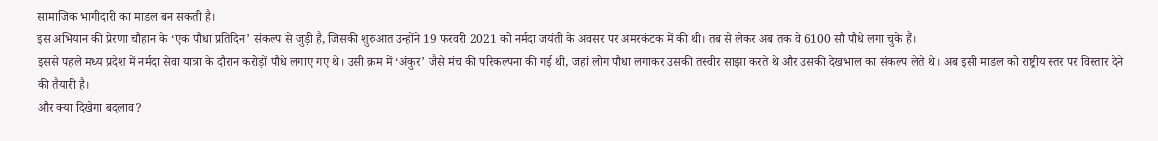सामाजिक भागीदारी का माडल बन सकती है।
इस अभियान की प्रेरणा चौहान के ‘एक पौधा प्रतिदिन’ संकल्प से जुड़ी है, जिसकी शुरुआत उन्होंने 19 फरवरी 2021 को नर्मदा जयंती के अवसर पर अमरकंटक में की थी। तब से लेकर अब तक वे 6100 सौ पौधे लगा चुके हैं।
इससे पहले मध्य प्रदेश में नर्मदा सेवा यात्रा के दौरान करोड़ों पौधे लगाए गए थे। उसी क्रम में ‘अंकुर’ जैसे मंच की परिकल्पना की गई थी, जहां लोग पौधा लगाकर उसकी तस्वीर साझा करते थे और उसकी देखभाल का संकल्प लेते थे। अब इसी माडल को राष्ट्रीय स्तर पर विस्तार देने की तैयारी है।
और क्या दिखेगा बदलाव?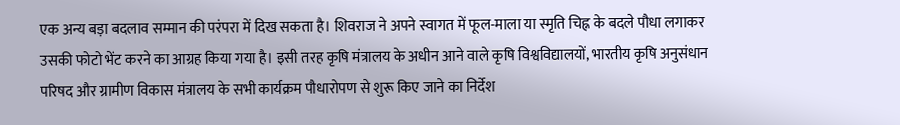एक अन्य बड़ा बदलाव सम्मान की परंपरा में दिख सकता है। शिवराज ने अपने स्वागत में फूल-माला या स्मृति चिह्न के बदले पौधा लगाकर उसकी फोटो भेंट करने का आग्रह किया गया है। इसी तरह कृषि मंत्रालय के अधीन आने वाले कृषि विश्वविद्यालयों, भारतीय कृषि अनुसंधान परिषद और ग्रामीण विकास मंत्रालय के सभी कार्यक्रम पौधारोपण से शुरू किए जाने का निर्देश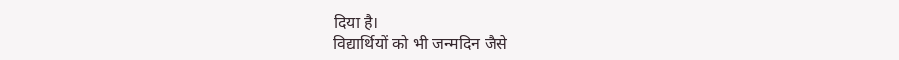दिया है।
विद्यार्थियों को भी जन्मदिन जैसे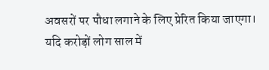अवसरों पर पौधा लगाने के लिए प्रेरित किया जाएगा। यदि करोड़ों लोग साल में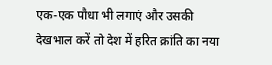एक-एक पौधा भी लगाएं और उसकी देखभाल करें तो देश में हरित क्रांति का नया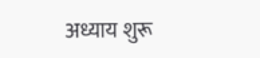अध्याय शुरू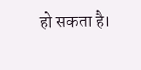हो सकता है।